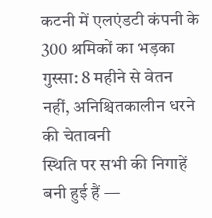कटनी में एलएंडटी कंपनी के 300 श्रमिकों का भड़का गुस्सा: 8 महीने से वेतन नहीं, अनिश्चितकालीन धरने की चेतावनी
स्थिति पर सभी की निगाहें बनी हुई हैं —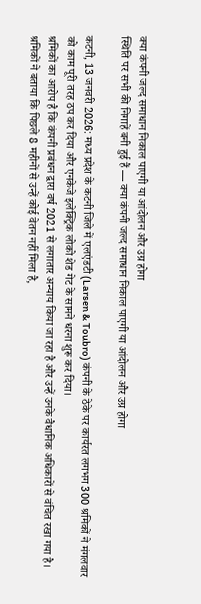क्या कंपनी जल्द समाधान निकाल पाएगी या आंदोलन और उग्र होगा
स्थिति पर सभी की निगाहें बनी हुई हैं — क्या कंपनी जल्द समाधान निकाल पाएगी या आंदोलन और उग्र होगा

कटनी, 13 जनवरी 2026: मध्य प्रदेश के कटनी जिले में एलएंडटी (Larsen & Toubro) कंपनी के ठेके पर कार्यरत लगभग 300 श्रमिकों ने मंगलवार को काम पूरी तरह ठप कर दिया और एनकेजे इलेक्ट्रिक लोको शेड गेट के सामने धरना शुरू कर दिया।
श्रमिकों का आरोप है कि कंपनी प्रबंधन द्वारा वर्ष 2021 से लगातार अन्याय किया जा रहा है और उन्हें उनके वैधानिक अधिकारों से वंचित रखा गया है।
श्रमिकों ने बताया कि पिछले 8 महीनों से उन्हें कोई वेतन नहीं मिला है,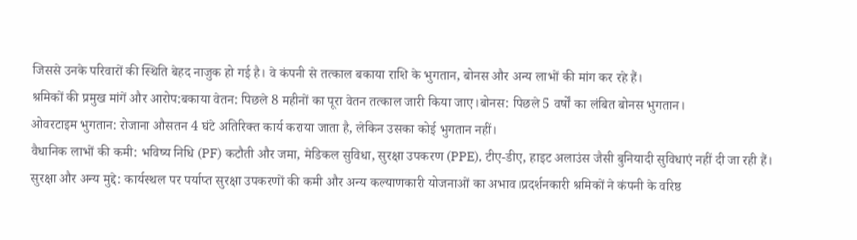जिससे उनके परिवारों की स्थिति बेहद नाजुक हो गई है। वे कंपनी से तत्काल बकाया राशि के भुगतान, बोनस और अन्य लाभों की मांग कर रहे हैं।
श्रमिकों की प्रमुख मांगें और आरोप:बकाया वेतन: पिछले 8 महीनों का पूरा वेतन तत्काल जारी किया जाए।बोनस: पिछले 5 वर्षों का लंबित बोनस भुगतान।
ओवरटाइम भुगतान: रोजाना औसतन 4 घंटे अतिरिक्त कार्य कराया जाता है, लेकिन उसका कोई भुगतान नहीं।
वैधानिक लाभों की कमी: भविष्य निधि (PF) कटौती और जमा, मेडिकल सुविधा, सुरक्षा उपकरण (PPE), टीए-डीए, हाइट अलाउंस जैसी बुनियादी सुविधाएं नहीं दी जा रही हैं।
सुरक्षा और अन्य मुद्दे: कार्यस्थल पर पर्याप्त सुरक्षा उपकरणों की कमी और अन्य कल्याणकारी योजनाओं का अभाव।प्रदर्शनकारी श्रमिकों ने कंपनी के वरिष्ठ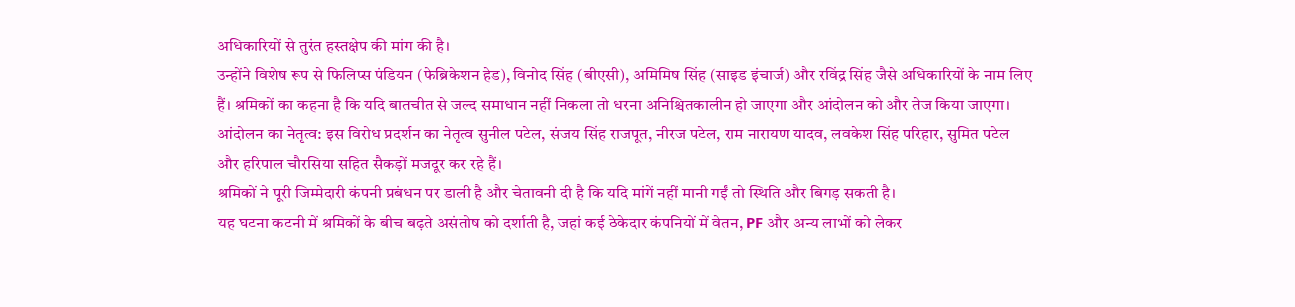अधिकारियों से तुरंत हस्तक्षेप की मांग की है।
उन्होंने विशेष रूप से फिलिप्स पंडियन (फेब्रिकेशन हेड), विनोद सिंह (बीएसी), अमिमिष सिंह (साइड इंचार्ज) और रविंद्र सिंह जैसे अधिकारियों के नाम लिए हैं। श्रमिकों का कहना है कि यदि बातचीत से जल्द समाधान नहीं निकला तो धरना अनिश्चितकालीन हो जाएगा और आंदोलन को और तेज किया जाएगा।
आंदोलन का नेतृत्व: इस विरोध प्रदर्शन का नेतृत्व सुनील पटेल, संजय सिंह राजपूत, नीरज पटेल, राम नारायण यादव, लवकेश सिंह परिहार, सुमित पटेल और हरिपाल चौरसिया सहित सैकड़ों मजदूर कर रहे हैं।
श्रमिकों ने पूरी जिम्मेदारी कंपनी प्रबंधन पर डाली है और चेतावनी दी है कि यदि मांगें नहीं मानी गईं तो स्थिति और बिगड़ सकती है।
यह घटना कटनी में श्रमिकों के बीच बढ़ते असंतोष को दर्शाती है, जहां कई ठेकेदार कंपनियों में वेतन, PF और अन्य लाभों को लेकर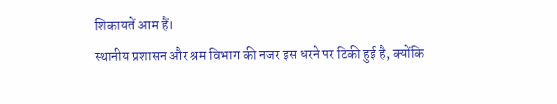शिकायतें आम हैं।
स्थानीय प्रशासन और श्रम विभाग की नजर इस धरने पर टिकी हुई है, क्योंकि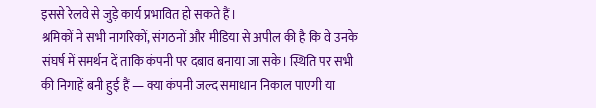इससे रेलवे से जुड़े कार्य प्रभावित हो सकते हैं।
श्रमिकों ने सभी नागरिकों, संगठनों और मीडिया से अपील की है कि वे उनके संघर्ष में समर्थन दें ताकि कंपनी पर दबाव बनाया जा सके। स्थिति पर सभी की निगाहें बनी हुई हैं — क्या कंपनी जल्द समाधान निकाल पाएगी या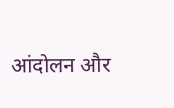आंदोलन और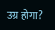उग्र होगा?